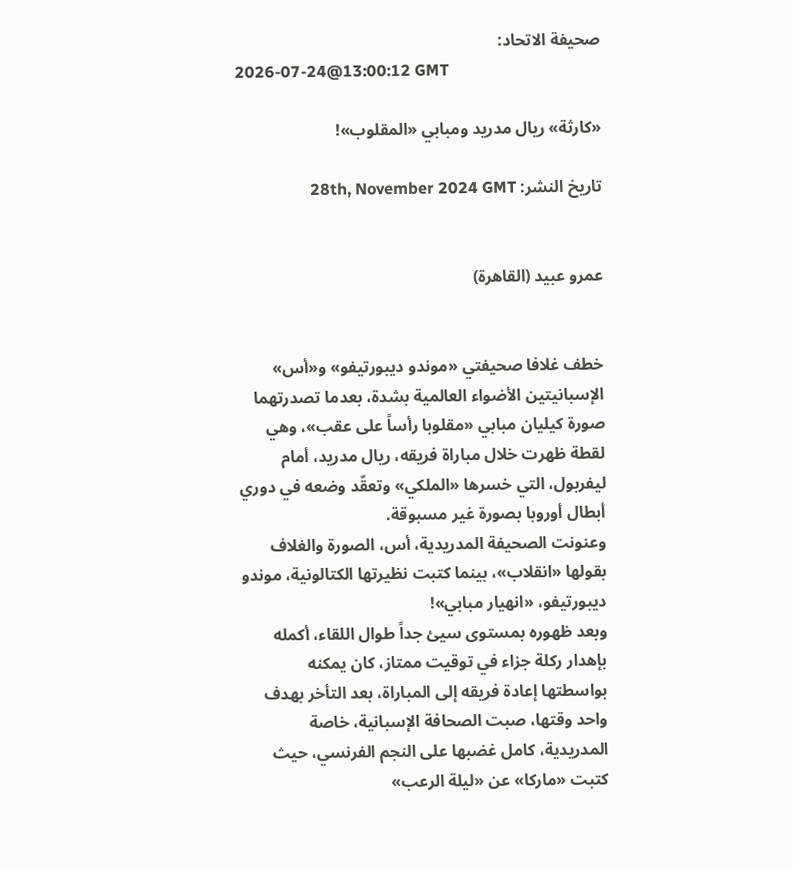صحيفة الاتحاد:
2026-07-24@13:00:12 GMT

«كارثة» ريال مدريد ومبابي «المقلوب»!

تاريخ النشر: 28th, November 2024 GMT


عمرو عبيد (القاهرة)


خطف غلافا صحيفتي «موندو ديبورتيفو» و«أس» الإسبانيتين الأضواء العالمية بشدة، بعدما تصدرتهما صورة كيليان مبابي «مقلوبا رأساً على عقب»، وهي لقطة ظهرت خلال مباراة فريقه، ريال مدريد، أمام ليفربول، التي خسرها «الملكي» وتعقّد وضعه في دوري أبطال أوروبا بصورة غير مسبوقة.
وعنونت الصحيفة المدريدية، أس، الصورة والغلاف بقولها «انقلاب»، بينما كتبت نظيرتها الكتالونية، موندو ديبورتيفو، «انهيار مبابي»!
وبعد ظهوره بمستوى سيئ جداً طوال اللقاء، أكمله بإهدار ركلة جزاء في توقيت ممتاز، كان يمكنه بواسطتها إعادة فريقه إلى المباراة، بعد التأخر بهدف واحد وقتها، صبت الصحافة الإسبانية، خاصة المدريدية، كامل غضبها على النجم الفرنسي، حيث كتبت «ماركا» عن «ليلة الرعب»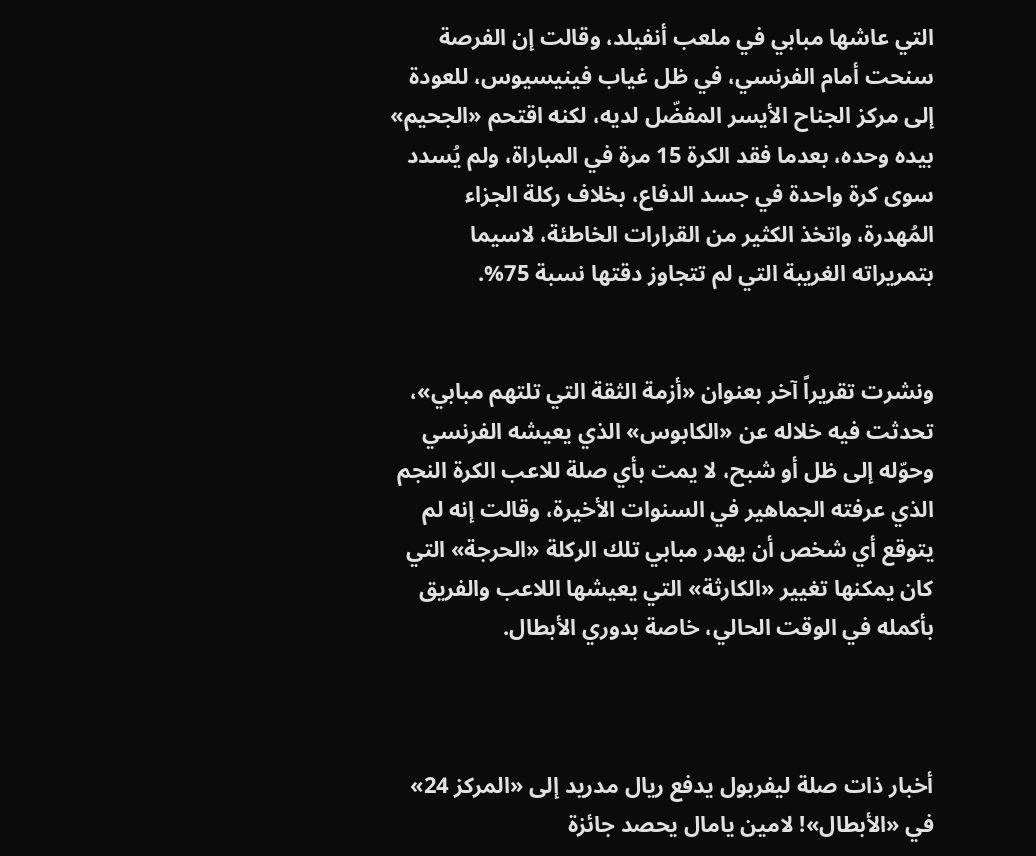التي عاشها مبابي في ملعب أنفيلد، وقالت إن الفرصة سنحت أمام الفرنسي، في ظل غياب فينيسيوس، للعودة إلى مركز الجناح الأيسر المفضّل لديه، لكنه اقتحم «الجحيم» بيده وحده، بعدما فقد الكرة 15 مرة في المباراة، ولم يُسدد سوى كرة واحدة في جسد الدفاع، بخلاف ركلة الجزاء المُهدرة، واتخذ الكثير من القرارات الخاطئة، لاسيما بتمريراته الغريبة التي لم تتجاوز دقتها نسبة 75%.


ونشرت تقريراً آخر بعنوان «أزمة الثقة التي تلتهم مبابي»، تحدثت فيه خلاله عن «الكابوس» الذي يعيشه الفرنسي وحوّله إلى ظل أو شبح، لا يمت بأي صلة للاعب الكرة النجم الذي عرفته الجماهير في السنوات الأخيرة، وقالت إنه لم يتوقع أي شخص أن يهدر مبابي تلك الركلة «الحرجة» التي كان يمكنها تغيير «الكارثة» التي يعيشها اللاعب والفريق بأكمله في الوقت الحالي، خاصة بدوري الأبطال.



أخبار ذات صلة ليفربول يدفع ريال مدريد إلى «المركز 24» في «الأبطال»! لامين يامال يحصد جائزة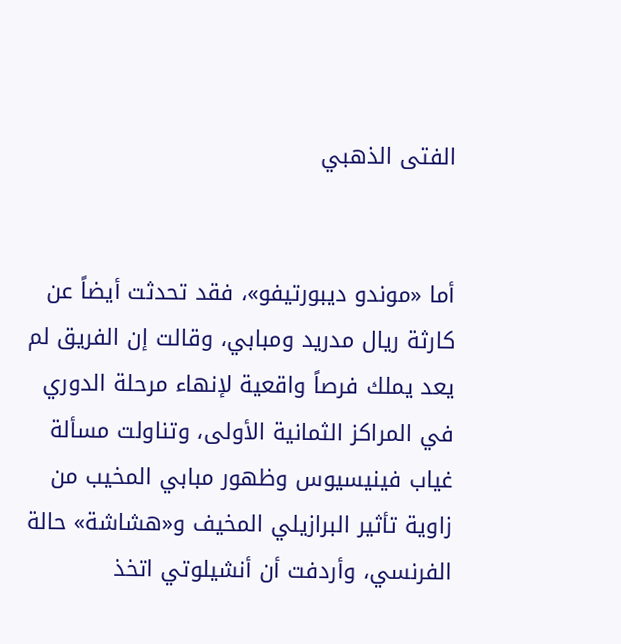الفتى الذهبي


أما «موندو ديبورتيفو»، فقد تحدثت أيضاً عن كارثة ريال مدريد ومبابي، وقالت إن الفريق لم يعد يملك فرصاً واقعية لإنهاء مرحلة الدوري في المراكز الثمانية الأولى، وتناولت مسألة غياب فينيسيوس وظهور مبابي المخيب من زاوية تأثير البرازيلي المخيف و«هشاشة» حالة الفرنسي، وأردفت أن أنشيلوتي اتخذ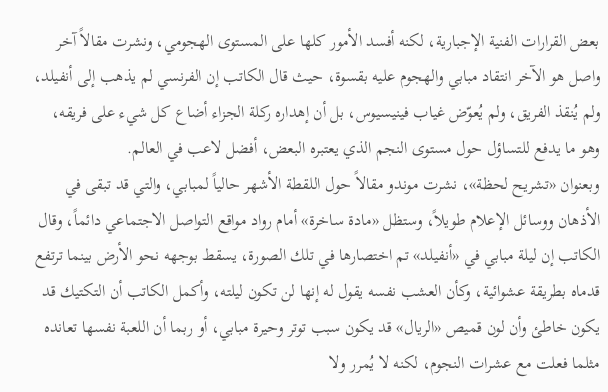بعض القرارات الفنية الإجبارية، لكنه أفسد الأمور كلها على المستوى الهجومي، ونشرت مقالاً آخر واصل هو الآخر انتقاد مبابي والهجوم عليه بقسوة، حيث قال الكاتب إن الفرنسي لم يذهب إلى أنفيلد، ولم يُنقذ الفريق، ولم يُعوّض غياب فينيسيوس، بل أن إهداره ركلة الجزاء أضاع كل شيء على فريقه، وهو ما يدفع للتساؤل حول مستوى النجم الذي يعتبره البعض، أفضل لاعب في العالم.
وبعنوان «تشريح لحظة»، نشرت موندو مقالاً حول اللقطة الأشهر حالياً لمبابي، والتي قد تبقى في الأذهان ووسائل الإعلام طويلاً، وستظل «مادة ساخرة» أمام رواد مواقع التواصل الاجتماعي دائماً، وقال الكاتب إن ليلة مبابي في «أنفيلد» تم اختصارها في تلك الصورة، يسقط بوجهه نحو الأرض بينما ترتفع قدماه بطريقة عشوائية، وكأن العشب نفسه يقول له إنها لن تكون ليلته، وأكمل الكاتب أن التكتيك قد يكون خاطئ وأن لون قميص «الريال» قد يكون سبب توتر وحيرة مبابي، أو ربما أن اللعبة نفسها تعانده مثلما فعلت مع عشرات النجوم، لكنه لا يُمرر ولا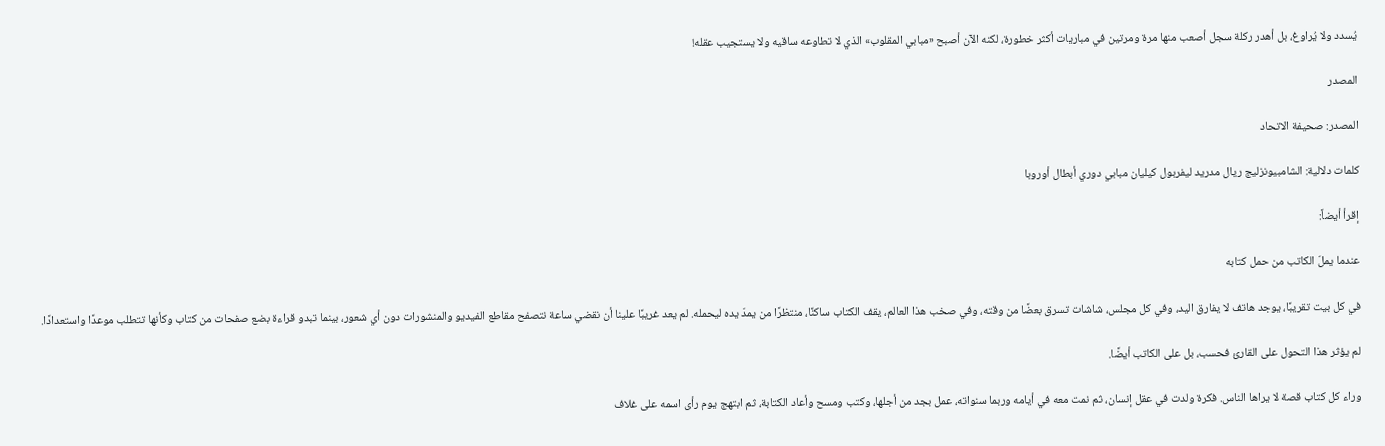يُسدد ولا يُراوغ، بل أهدر ركلة سجل أصعب منها مرة ومرتين في مباريات أكثر خطورة، لكنه الآن أصبح «مبابي المقلوب» الذي لا تطاوعه ساقيه ولا يستجيب عقله!

المصدر

المصدر: صحيفة الاتحاد

كلمات دلالية: الشامبيونزليج ريال مدريد ليفربول كيليان مبابي دوري أبطال أوروبا

إقرأ أيضاً:

عندما يملّ الكاتب من حمل كتابه

في كل بيت تقريبًا، يوجد هاتف لا يفارق اليد، وفي كل مجلس، شاشات تسرق بعضًا من وقته، وفي صخب هذا العالم، يقف الكتاب ساكنًا، منتظرًا من يمدّ يده ليحمله. لم يعد غريبًا علينا أن نقضي ساعة نتصفح مقاطع الفيديو والمنشورات دون أي شعور، بينما تبدو قراءة بضع صفحات من كتاب وكأنها تتطلب موعدًا واستعدادًا.

لم يؤثر هذا التحول على القارئ فحسب، بل على الكاتب أيضًا.

وراء كل كتاب قصة لا يراها الناس. فكرة ولدت في عقل إنسان، ثم نمت معه في أيامه وربما سنواته، عمل بجد من أجلها، وكتب ومسح وأعاد الكتابة، ثم ابتهج يوم رأى اسمه على غلاف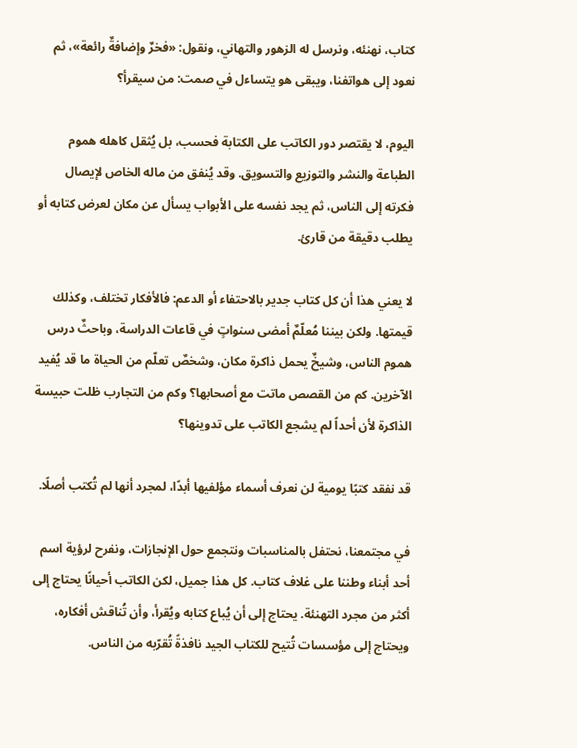كتاب، نهنئه، ونرسل له الزهور والتهاني، ونقول: «فخرٌ وإضافةٌ رائعة»، ثم نعود إلى هواتفنا، ويبقى هو يتساءل في صمت: من سيقرأ؟

اليوم، لا يقتصر دور الكاتب على الكتابة فحسب، بل يُثقل كاهله هموم الطباعة والنشر والتوزيع والتسويق. وقد يُنفق من ماله الخاص لإيصال فكرته إلى الناس، ثم يجد نفسه على الأبواب يسأل عن مكان لعرض كتابه أو يطلب دقيقة من قارئ.

لا يعني هذا أن كل كتاب جدير بالاحتفاء أو الدعم: فالأفكار تختلف، وكذلك قيمتها. ولكن بيننا مُعلّمٌ أمضى سنواتٍ في قاعات الدراسة، وباحثٌ درس هموم الناس، وشيخٌ يحمل ذاكرة مكان، وشخصٌ تعلّم من الحياة ما قد يُفيد الآخرين. كم من القصص ماتت مع أصحابها؟ وكم من التجارب ظلت حبيسة الذاكرة لأن أحداً لم يشجع الكاتب على تدوينها؟

قد نفقد كتبًا يومية لن نعرف أسماء مؤلفيها أبدًا، لمجرد أنها لم تُكتب أصلًا.

في مجتمعنا، نحتفل بالمناسبات ونتجمع حول الإنجازات، ونفرح لرؤية اسم أحد أبناء وطننا على غلاف كتاب. كل هذا جميل، لكن الكاتب أحيانًا يحتاج إلى أكثر من مجرد التهنئة. يحتاج إلى أن يُباع كتابه ويُقرأ، وأن تُناقش أفكاره، ويحتاج إلى مؤسسات تُتيح للكتاب الجيد نافذةً تُقرّبه من الناس.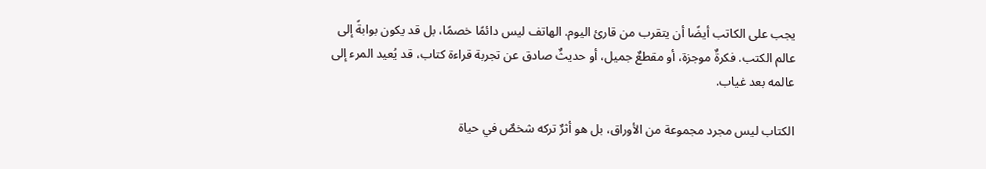يجب على الكاتب أيضًا أن يتقرب من قارئ اليوم. الهاتف ليس دائمًا خصمًا، بل قد يكون بوابةً إلى عالم الكتب. فكرةٌ موجزة، أو مقطعٌ جميل، أو حديثٌ صادق عن تجربة قراءة كتاب، قد يُعيد المرء إلى عالمه بعد غياب.

الكتاب ليس مجرد مجموعة من الأوراق، بل هو أثرٌ تركه شخصٌ في حياة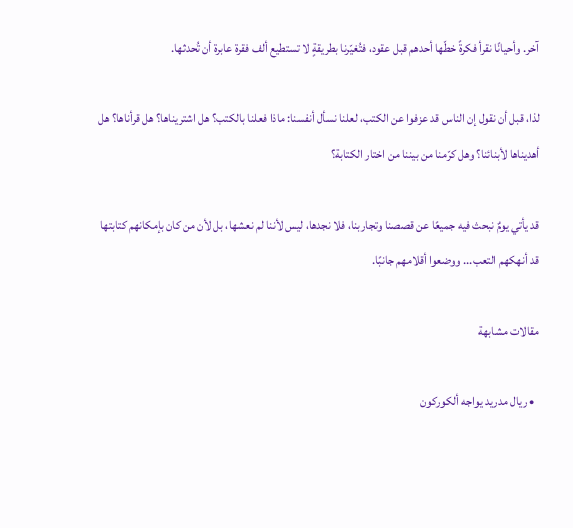آخر. وأحيانًا نقرأ فكرةً خطّها أحدهم قبل عقود، فتُغيّرنا بطريقةٍ لا تستطيع ألف فقرة عابرة أن تُحدثها.

لذا، قبل أن نقول إن الناس قد عزفوا عن الكتب، لعلنا نسأل أنفسنا: ماذا فعلنا بالكتب؟ هل اشتريناها؟ هل قرأناها؟ هل أهديناها لأبنائنا؟ وهل كرّمنا من بيننا من اختار الكتابة؟

قد يأتي يومٌ نبحث فيه جميعًا عن قصصنا وتجاربنا، فلا نجدها، ليس لأننا لم نعشها، بل لأن من كان بإمكانهم كتابتها قد أنهكهم التعب... ووضعوا أقلامهم جانبًا.

مقالات مشابهة

  • ريال مدريد يواجه ألكوركون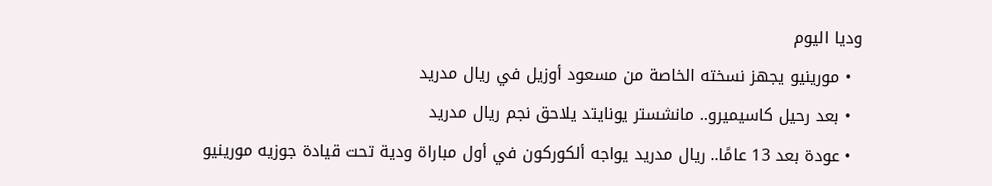وديا اليوم
  • مورينيو يجهز نسخته الخاصة من مسعود أوزيل في ريال مدريد
  • بعد رحيل كاسيميرو.. مانشستر يونايتد يلاحق نجم ريال مدريد
  • عودة بعد 13 عامًا.. ريال مدريد يواجه ألكوركون في أول مباراة ودية تحت قيادة جوزيه مورينيو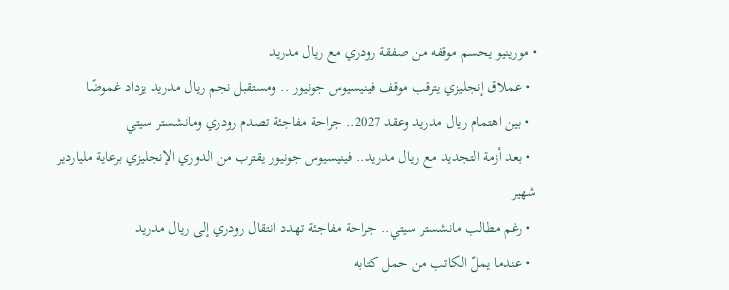• مورينيو يحسم موقفه من صفقة رودري مع ريال مدريد
  • عملاق إنجليزي يترقب موقف فينيسيوس جونيور .. ومستقبل نجم ريال مدريد يزداد غموضًا
  • بين اهتمام ريال مدريد وعقد 2027.. جراحة مفاجئة تصدم رودري ومانشستر سيتي
  • بعد أزمة التجديد مع ريال مدريد.. فينيسيوس جونيور يقترب من الدوري الإنجليزي برعاية ملياردير شهير
  • رغم مطالب مانشستر سيتي.. جراحة مفاجئة تهدد انتقال رودري إلى ريال مدريد
  • عندما يملّ الكاتب من حمل كتابه